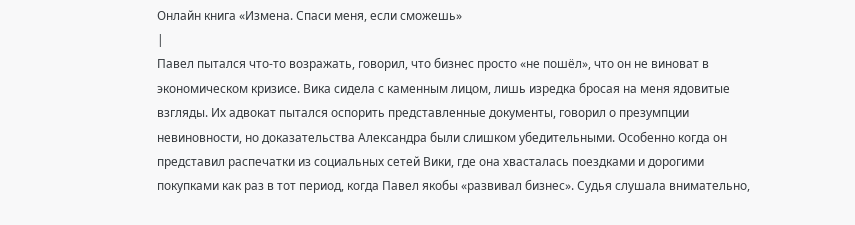Онлайн книга «Измена. Спаси меня, если сможешь»
|
Павел пытался что-то возражать, говорил, что бизнес просто «не пошёл», что он не виноват в экономическом кризисе. Вика сидела с каменным лицом, лишь изредка бросая на меня ядовитые взгляды. Их адвокат пытался оспорить представленные документы, говорил о презумпции невиновности, но доказательства Александра были слишком убедительными. Особенно когда он представил распечатки из социальных сетей Вики, где она хвасталась поездками и дорогими покупками как раз в тот период, когда Павел якобы «развивал бизнес». Судья слушала внимательно,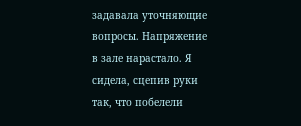задавала уточняющие вопросы. Напряжение в зале нарастало. Я сидела, сцепив руки так, что побелели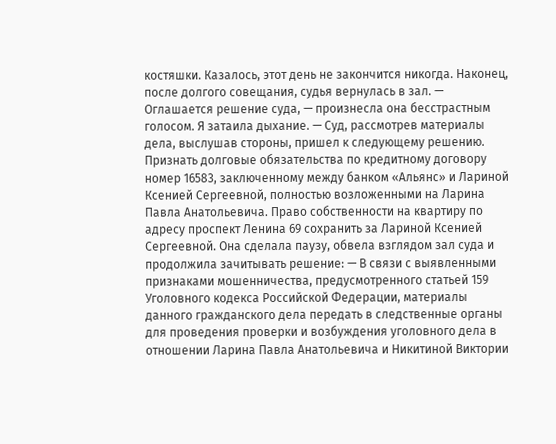костяшки. Казалось, этот день не закончится никогда. Наконец, после долгого совещания, судья вернулась в зал. — Оглашается решение суда, — произнесла она бесстрастным голосом. Я затаила дыхание. — Суд, рассмотрев материалы дела, выслушав стороны, пришел к следующему решению. Признать долговые обязательства по кредитному договору номер 16583, заключенному между банком «Альянс» и Лариной Ксенией Сергеевной, полностью возложенными на Ларина Павла Анатольевича. Право собственности на квартиру по адресу проспект Ленина 69 сохранить за Лариной Ксенией Сергеевной. Она сделала паузу, обвела взглядом зал суда и продолжила зачитывать решение: — В связи с выявленными признаками мошенничества, предусмотренного статьей 159 Уголовного кодекса Российской Федерации, материалы данного гражданского дела передать в следственные органы для проведения проверки и возбуждения уголовного дела в отношении Ларина Павла Анатольевича и Никитиной Виктории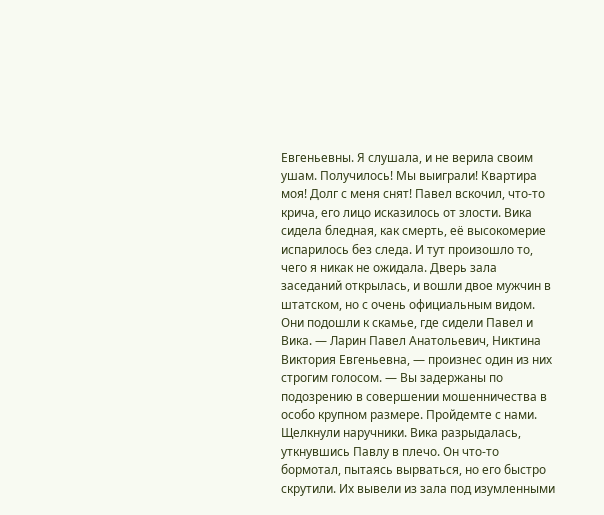Евгеньевны. Я слушала, и не верила своим ушам. Получилось! Мы выиграли! Квартира моя! Долг с меня снят! Павел вскочил, что-то крича, его лицо исказилось от злости. Вика сидела бледная, как смерть, её высокомерие испарилось без следа. И тут произошло то, чего я никак не ожидала. Дверь зала заседаний открылась, и вошли двое мужчин в штатском, но с очень официальным видом. Они подошли к скамье, где сидели Павел и Вика. — Ларин Павел Анатольевич, Никтина Виктория Евгеньевна, — произнес один из них строгим голосом. — Вы задержаны по подозрению в совершении мошенничества в особо крупном размере. Пройдемте с нами. Щелкнули наручники. Вика разрыдалась, уткнувшись Павлу в плечо. Он что-то бормотал, пытаясь вырваться, но его быстро скрутили. Их вывели из зала под изумленными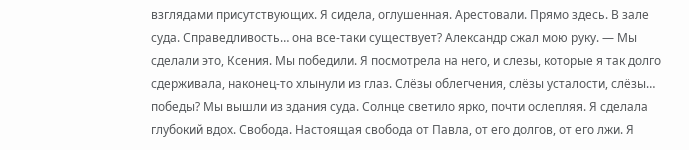взглядами присутствующих. Я сидела, оглушенная. Арестовали. Прямо здесь. В зале суда. Справедливость… она все-таки существует? Александр сжал мою руку. — Мы сделали это, Ксения. Мы победили. Я посмотрела на него, и слезы, которые я так долго сдерживала, наконец-то хлынули из глаз. Слёзы облегчения, слёзы усталости, слёзы… победы? Мы вышли из здания суда. Солнце светило ярко, почти ослепляя. Я сделала глубокий вдох. Свобода. Настоящая свобода от Павла, от его долгов, от его лжи. Я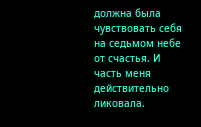должна была чувствовать себя на седьмом небе от счастья. И часть меня действительно ликовала.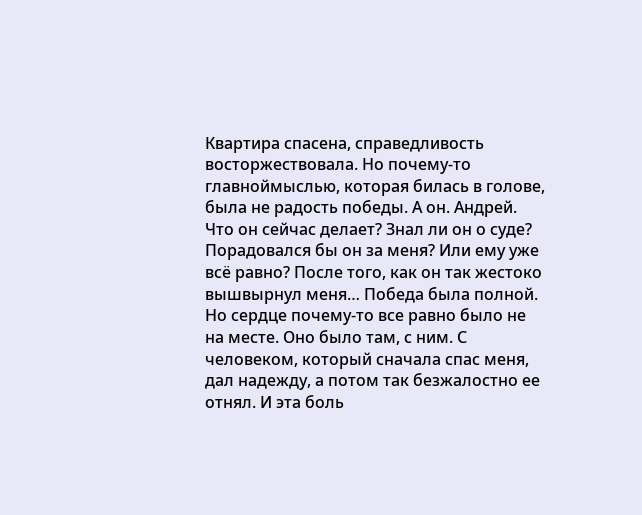Квартира спасена, справедливость восторжествовала. Но почему-то главноймыслью, которая билась в голове, была не радость победы. А он. Андрей. Что он сейчас делает? Знал ли он о суде? Порадовался бы он за меня? Или ему уже всё равно? После того, как он так жестоко вышвырнул меня… Победа была полной. Но сердце почему-то все равно было не на месте. Оно было там, с ним. С человеком, который сначала спас меня, дал надежду, а потом так безжалостно ее отнял. И эта боль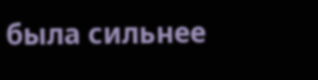была сильнее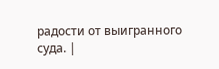радости от выигранного суда. |